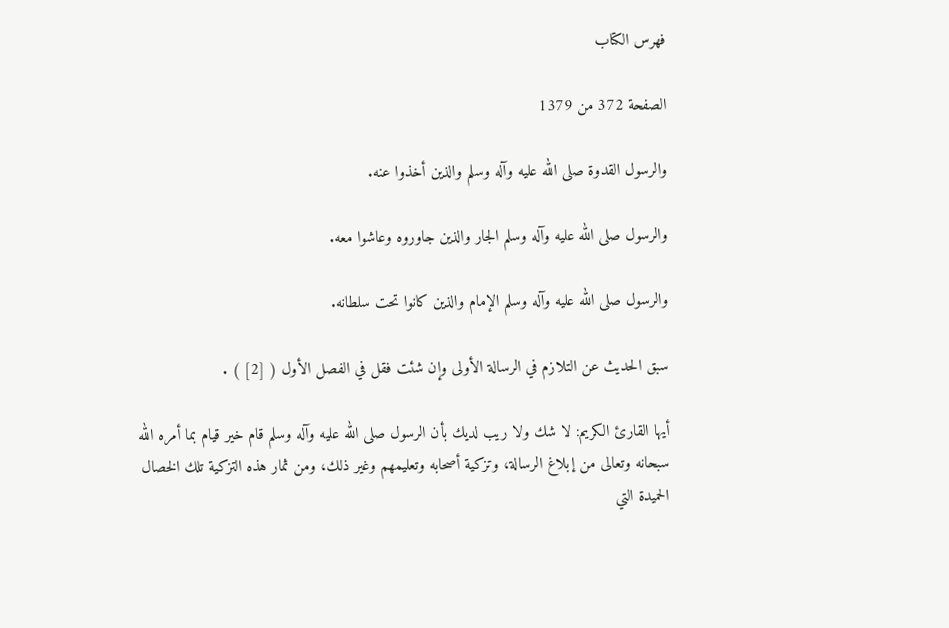فهرس الكتاب

الصفحة 372 من 1379

والرسول القدوة صلى الله عليه وآله وسلم والذين أخذوا عنه.

والرسول صلى الله عليه وآله وسلم الجار والذين جاوروه وعاشوا معه.

والرسول صلى الله عليه وآله وسلم الإمام والذين كانوا تحت سلطانه.

سبق الحديث عن التلازم في الرسالة الأولى وإن شئت فقل في الفصل الأول ( [2] ) .

أيها القارئ الكريم: لا شك ولا ريب لديك بأن الرسول صلى الله عليه وآله وسلم قام خير قيام بما أمره الله سبحانه وتعالى من إبلاغ الرسالة، وتزكية أصحابه وتعليمهم وغير ذلك، ومن ثمار هذه التزكية تلك الخصال الحميدة التي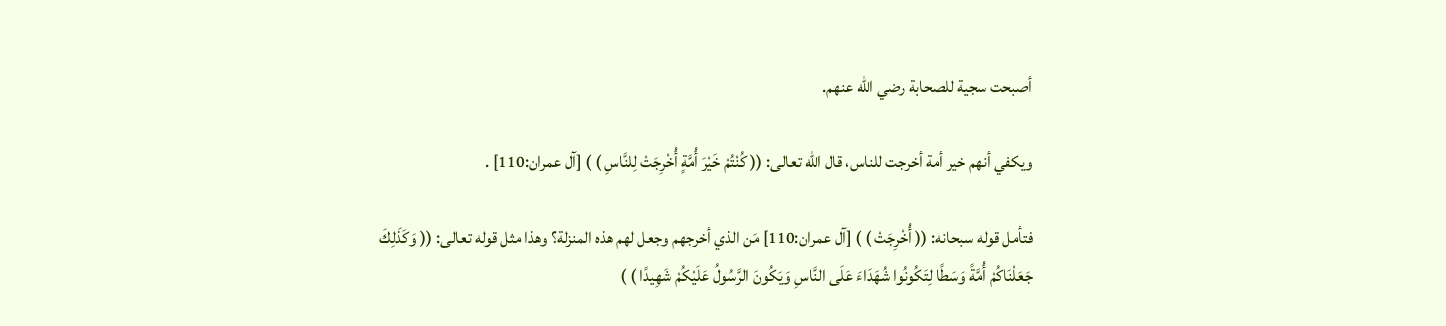أصبحت سجية للصحابة رضي الله عنهم.

ويكفي أنهم خير أمة أخرجت للناس، قال الله تعالى: (( كُنْتُمْ خَيْرَ أُمَّةٍ أُخْرِجَتْ لِلنَّاسِ ) ) [آل عمران:110] .

فتأمل قوله سبحانه: (( أُخْرِجَتْ ) ) [آل عمران:110] مَن الذي أخرجهم وجعل لهم هذه المنزلة؟ وهذا مثل قوله تعالى: (( وَكَذَلِكَ جَعَلْنَاكُمْ أُمَّةً وَسَطًا لِتَكُونُوا شُهَدَاءَ عَلَى النَّاسِ وَيَكُونَ الرَّسُولُ عَلَيْكُمْ شَهِيدًا ) )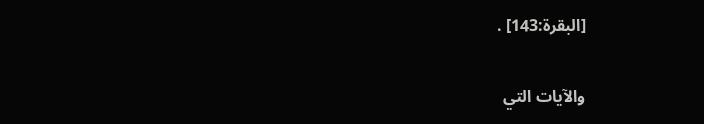[البقرة:143] .

والآيات التي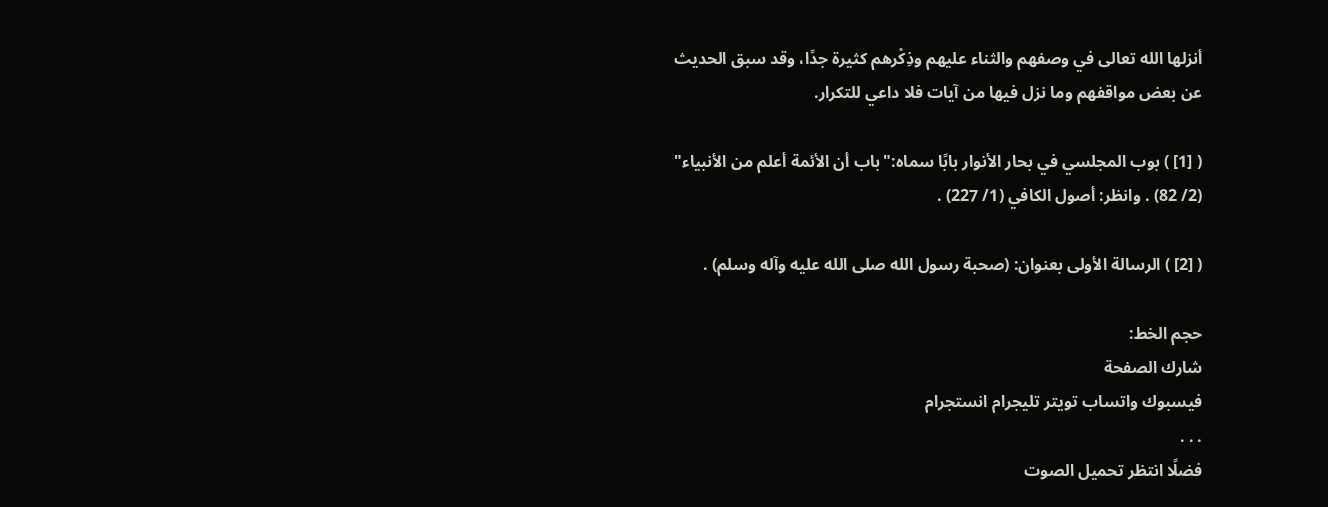أنزلها الله تعالى في وصفهم والثناء عليهم وذِكْرهم كثيرة جدًا، وقد سبق الحديث عن بعض مواقفهم وما نزل فيها من آيات فلا داعي للتكرار.

( [1] ) بوب المجلسي في بحار الأنوار بابًا سماه:"باب أن الأئمة أعلم من الأنبياء" (2/ 82) . وانظر: أصول الكافي (1/ 227) .

( [2] ) الرسالة الأولى بعنوان: (صحبة رسول الله صلى الله عليه وآله وسلم) .

حجم الخط:
شارك الصفحة
فيسبوك واتساب تويتر تليجرام انستجرام
. . .
فضلًا انتظر تحميل الصوت